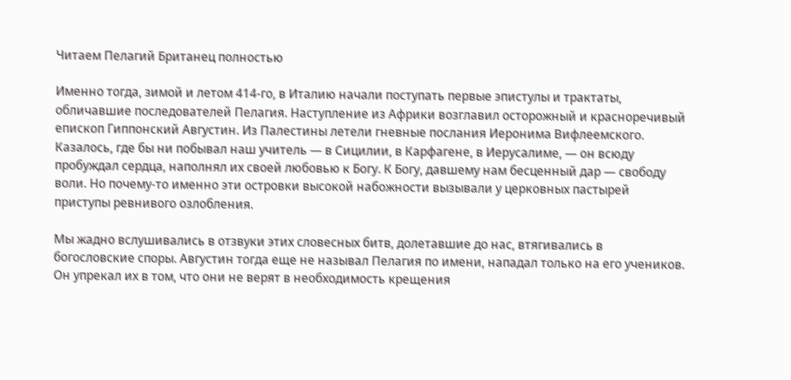Читаем Пелагий Британец полностью

Именно тогда, зимой и летом 414-го, в Италию начали поступать первые эпистулы и трактаты, обличавшие последователей Пелагия. Наступление из Африки возглавил осторожный и красноречивый епископ Гиппонский Августин. Из Палестины летели гневные послания Иеронима Вифлеемского. Казалось, где бы ни побывал наш учитель — в Сицилии, в Карфагене, в Иерусалиме, — он всюду пробуждал сердца, наполнял их своей любовью к Богу. К Богу, давшему нам бесценный дар — свободу воли. Но почему-то именно эти островки высокой набожности вызывали у церковных пастырей приступы ревнивого озлобления.

Мы жадно вслушивались в отзвуки этих словесных битв, долетавшие до нас, втягивались в богословские споры. Августин тогда еще не называл Пелагия по имени, нападал только на его учеников. Он упрекал их в том, что они не верят в необходимость крещения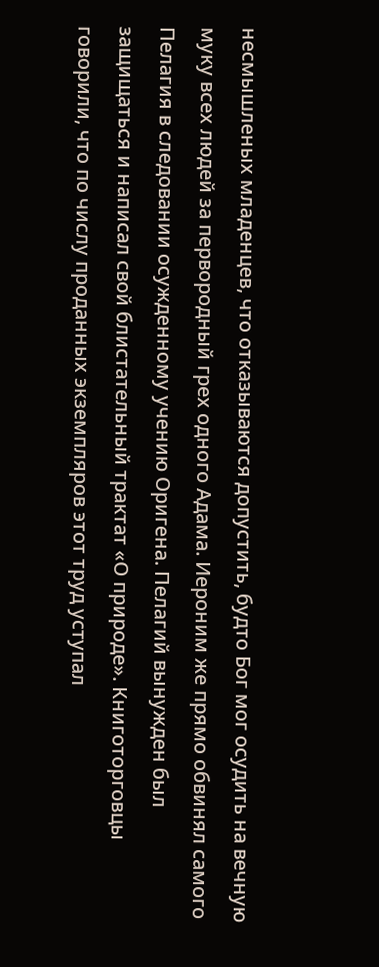несмышленых младенцев, что отказываются допустить, будто Бог мог осудить на вечную муку всех людей за первородный грех одного Адама. Иероним же прямо обвинял самого Пелагия в следовании осужденному учению Оригена. Пелагий вынужден был защищаться и написал свой блистательный трактат «О природе». Книготорговцы говорили, что по числу проданных экземпляров этот труд уступал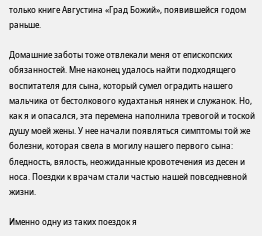только книге Августина «Град Божий», появившейся годом раньше.

Домашние заботы тоже отвлекали меня от епископских обязанностей. Мне наконец удалось найти подходящего воспитателя для сына, который сумел оградить нашего мальчика от бестолкового кудахтанья нянек и служанок. Но, как я и опасался, эта перемена наполнила тревогой и тоской душу моей жены. У нее начали появляться симптомы той же болезни, которая свела в могилу нашего первого сына: бледность, вялость, неожиданные кровотечения из десен и носа. Поездки к врачам стали частью нашей повседневной жизни.

Именно одну из таких поездок я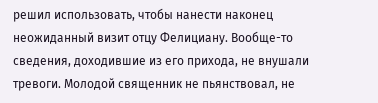решил использовать, чтобы нанести наконец неожиданный визит отцу Фелициану. Вообще-то сведения, доходившие из его прихода, не внушали тревоги. Молодой священник не пьянствовал, не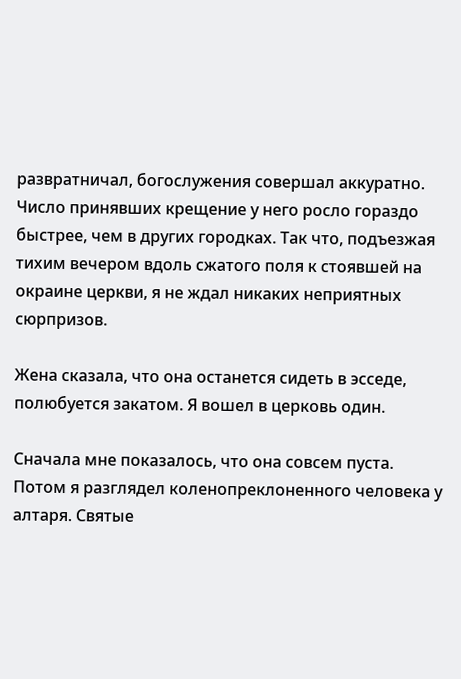развратничал, богослужения совершал аккуратно. Число принявших крещение у него росло гораздо быстрее, чем в других городках. Так что, подъезжая тихим вечером вдоль сжатого поля к стоявшей на окраине церкви, я не ждал никаких неприятных сюрпризов.

Жена сказала, что она останется сидеть в эсседе, полюбуется закатом. Я вошел в церковь один.

Сначала мне показалось, что она совсем пуста. Потом я разглядел коленопреклоненного человека у алтаря. Святые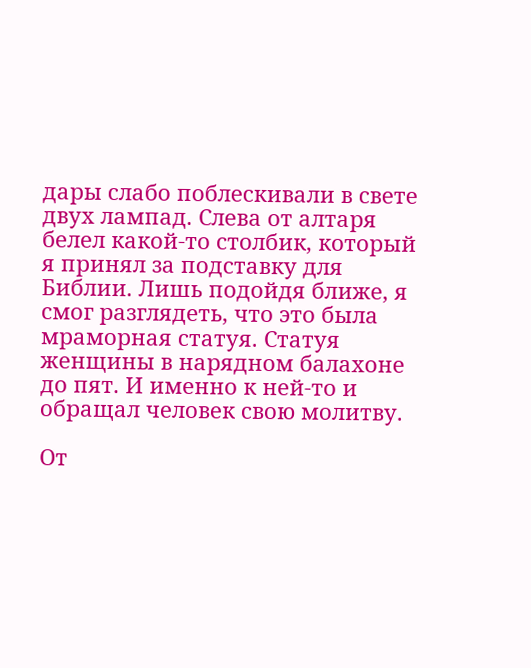дары слабо поблескивали в свете двух лампад. Слева от алтаря белел какой-то столбик, который я принял за подставку для Библии. Лишь подойдя ближе, я смог разглядеть, что это была мраморная статуя. Статуя женщины в нарядном балахоне до пят. И именно к ней-то и обращал человек свою молитву.

От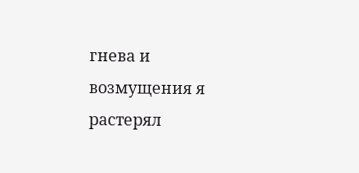гнева и возмущения я растерял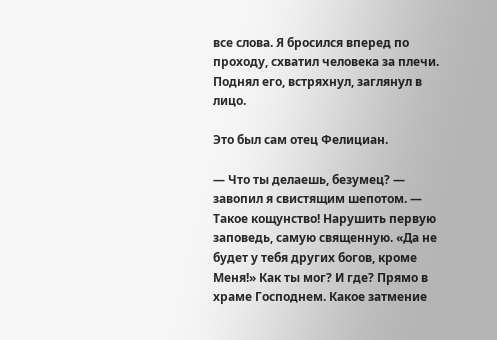все слова. Я бросился вперед по проходу, схватил человека за плечи. Поднял его, встряхнул, заглянул в лицо.

Это был сам отец Фелициан.

— Что ты делаешь, безумец? — завопил я свистящим шепотом. — Такое кощунство! Нарушить первую заповедь, самую священную. «Да не будет у тебя других богов, кроме Меня!» Как ты мог? И где? Прямо в храме Господнем. Какое затмение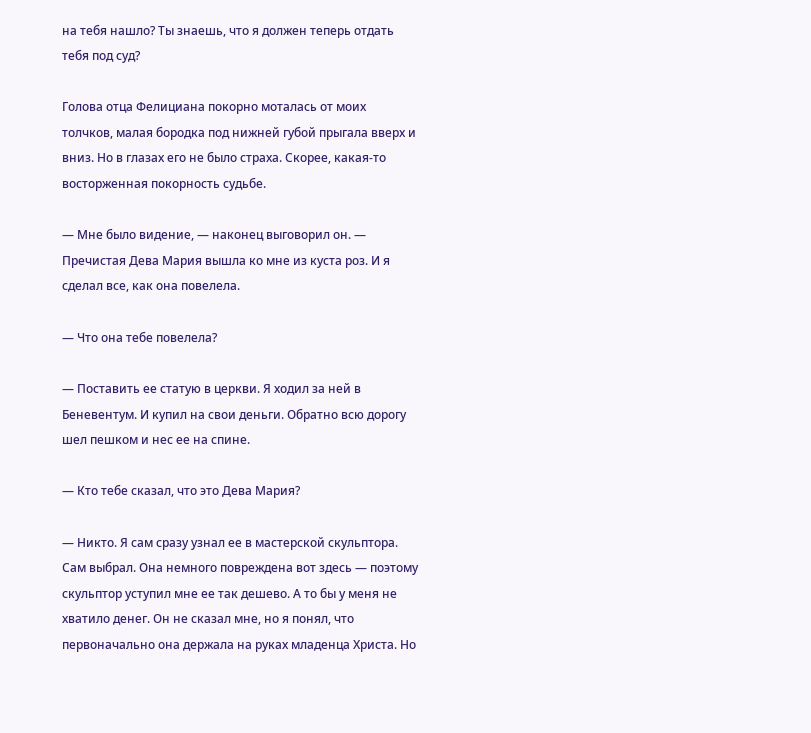на тебя нашло? Ты знаешь, что я должен теперь отдать тебя под суд?

Голова отца Фелициана покорно моталась от моих толчков, малая бородка под нижней губой прыгала вверх и вниз. Но в глазах его не было страха. Скорее, какая-то восторженная покорность судьбе.

— Мне было видение, — наконец выговорил он. — Пречистая Дева Мария вышла ко мне из куста роз. И я сделал все, как она повелела.

— Что она тебе повелела?

— Поставить ее статую в церкви. Я ходил за ней в Беневентум. И купил на свои деньги. Обратно всю дорогу шел пешком и нес ее на спине.

— Кто тебе сказал, что это Дева Мария?

— Никто. Я сам сразу узнал ее в мастерской скульптора. Сам выбрал. Она немного повреждена вот здесь — поэтому скульптор уступил мне ее так дешево. А то бы у меня не хватило денег. Он не сказал мне, но я понял, что первоначально она держала на руках младенца Христа. Но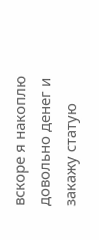вскоре я накоплю довольно денег и закажу статую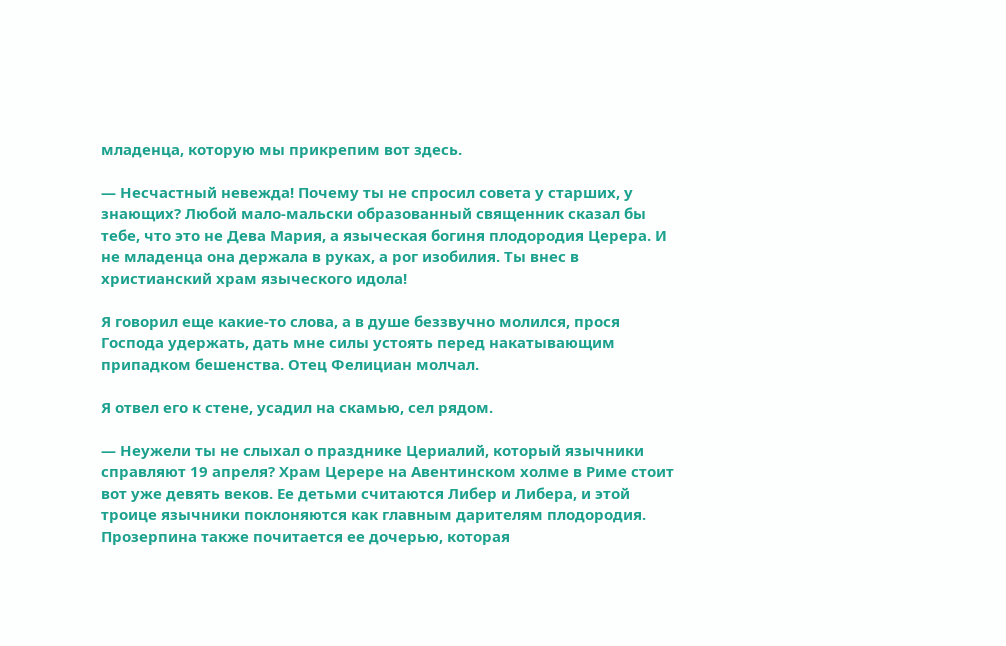младенца, которую мы прикрепим вот здесь.

— Несчастный невежда! Почему ты не спросил совета у старших, у знающих? Любой мало-мальски образованный священник сказал бы тебе, что это не Дева Мария, а языческая богиня плодородия Церера. И не младенца она держала в руках, а рог изобилия. Ты внес в христианский храм языческого идола!

Я говорил еще какие-то слова, а в душе беззвучно молился, прося Господа удержать, дать мне силы устоять перед накатывающим припадком бешенства. Отец Фелициан молчал.

Я отвел его к стене, усадил на скамью, сел рядом.

— Неужели ты не слыхал о празднике Цериалий, который язычники справляют 19 апреля? Храм Церере на Авентинском холме в Риме стоит вот уже девять веков. Ее детьми считаются Либер и Либера, и этой троице язычники поклоняются как главным дарителям плодородия. Прозерпина также почитается ее дочерью, которая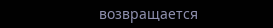возвращается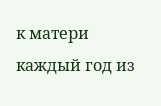к матери каждый год из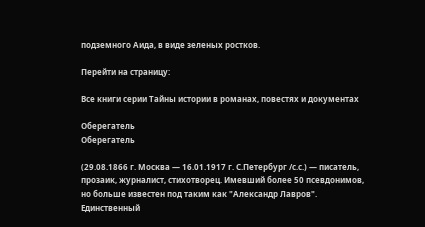подземного Аида, в виде зеленых ростков.

Перейти на страницу:

Все книги серии Тайны истории в романах, повестях и документах

Оберегатель
Оберегатель

(29.08.1866 г. Москва — 16.01.1917 г. С.Петербург /с.с.) — писатель, прозаик, журналист, стихотворец. Имевший более 50 псевдонимов, но больше известен под таким как "Александр Лавров". Единственный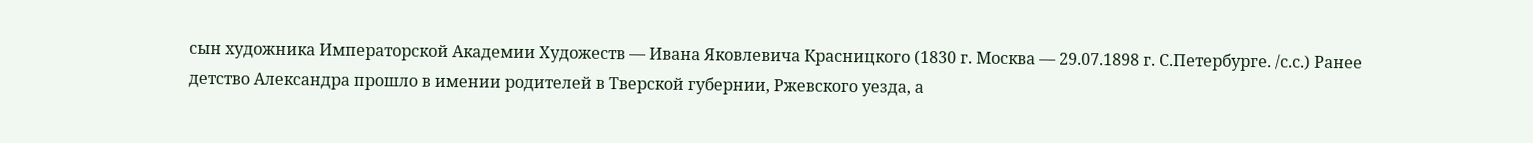сын художника Императорской Академии Художеств — Ивана Яковлевича Красницкого (1830 г. Москва — 29.07.1898 г. С.Петербурге. /с.с.) Ранее детство Александра прошло в имении родителей в Тверской губернии, Ржевского уезда, а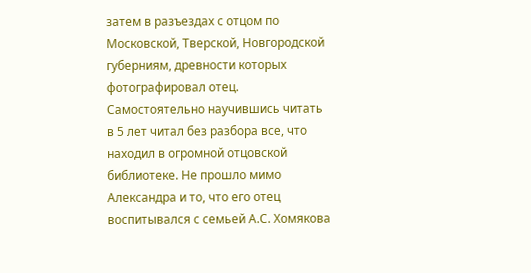затем в разъездах с отцом по Московской, Тверской, Новгородской губерниям, древности которых фотографировал отец. Самостоятельно научившись читать в 5 лет читал без разбора все, что находил в огромной отцовской библиотеке. Не прошло мимо Александра и то, что его отец воспитывался с семьей А.С. Хомякова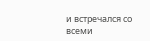и встречался со всеми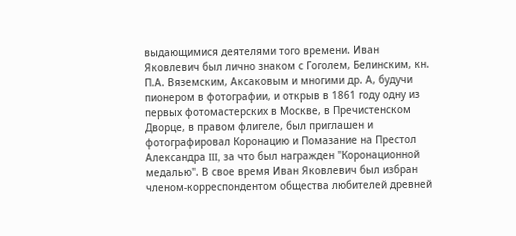выдающимися деятелями того времени. Иван Яковлевич был лично знаком с Гоголем, Белинским, кн. П.А. Вяземским, Аксаковым и многими др. А, будучи пионером в фотографии, и открыв в 1861 году одну из первых фотомастерских в Москве, в Пречистенском Дворце, в правом флигеле, был приглашен и фотографировал Коронацию и Помазание на Престол Александра III, за что был награжден "Коронационной медалью". В свое время Иван Яковлевич был избран членом-корреспондентом общества любителей древней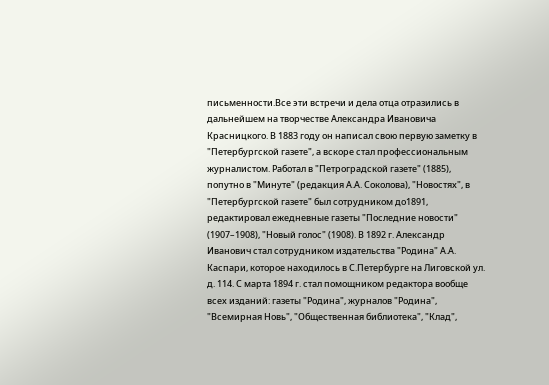письменности.Все эти встречи и дела отца отразились в дальнейшем на творчестве Александра Ивановича Красницкого. В 1883 году он написал свою первую заметку в "Петербургской газете", а вскоре стал профессиональным журналистом. Работал в "Петроградской газете" (1885), попутно в "Минуте" (редакция А.А. Соколова), "Новостях", в "Петербургской газете" был сотрудником до1891, редактировал ежедневные газеты "Последние новости" (1907–1908), "Новый голос" (1908). В 1892 г. Александр Иванович стал сотрудником издательства "Родина" А.А. Каспари, которое находилось в С.Петербурге на Лиговской ул. д. 114. С марта 1894 г. стал помощником редактора вообще всех изданий: газеты "Родина", журналов "Родина", "Всемирная Новь", "Общественная библиотека", "Клад",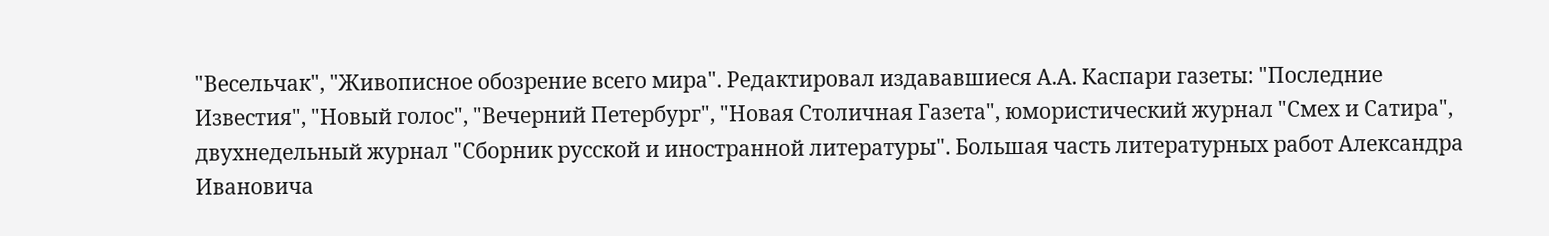"Весельчак", "Живописное обозрение всего мира". Редактировал издававшиеся А.А. Каспари газеты: "Последние Известия", "Новый голос", "Вечерний Петербург", "Новая Столичная Газета", юмористический журнал "Смех и Сатира", двухнедельный журнал "Сборник русской и иностранной литературы". Большая часть литературных работ Александра Ивановича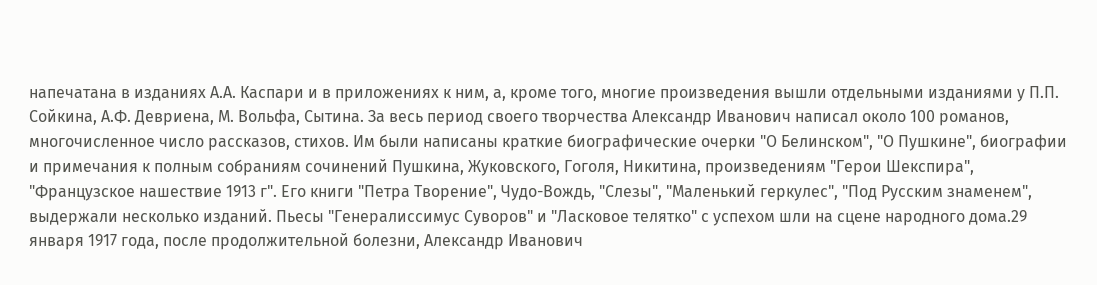напечатана в изданиях А.А. Каспари и в приложениях к ним, а, кроме того, многие произведения вышли отдельными изданиями у П.П. Сойкина, А.Ф. Девриена, М. Вольфа, Сытина. За весь период своего творчества Александр Иванович написал около 100 романов, многочисленное число рассказов, стихов. Им были написаны краткие биографические очерки "О Белинском", "О Пушкине", биографии и примечания к полным собраниям сочинений Пушкина, Жуковского, Гоголя, Никитина, произведениям "Герои Шекспира", "Французское нашествие 1913 г". Его книги "Петра Творение", Чудо-Вождь, "Слезы", "Маленький геркулес", "Под Русским знаменем", выдержали несколько изданий. Пьесы "Генералиссимус Суворов" и "Ласковое телятко" с успехом шли на сцене народного дома.29 января 1917 года, после продолжительной болезни, Александр Иванович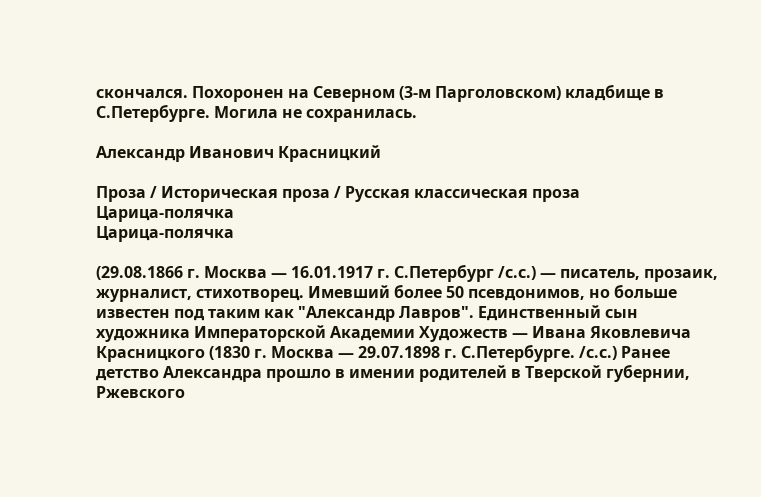скончался. Похоронен на Северном (3-м Парголовском) кладбище в С.Петербурге. Могила не сохранилась.

Александр Иванович Красницкий

Проза / Историческая проза / Русская классическая проза
Царица-полячка
Царица-полячка

(29.08.1866 г. Москва — 16.01.1917 г. С.Петербург /с.с.) — писатель, прозаик, журналист, стихотворец. Имевший более 50 псевдонимов, но больше известен под таким как "Александр Лавров". Единственный сын художника Императорской Академии Художеств — Ивана Яковлевича Красницкого (1830 г. Москва — 29.07.1898 г. С.Петербурге. /с.с.) Ранее детство Александра прошло в имении родителей в Тверской губернии, Ржевского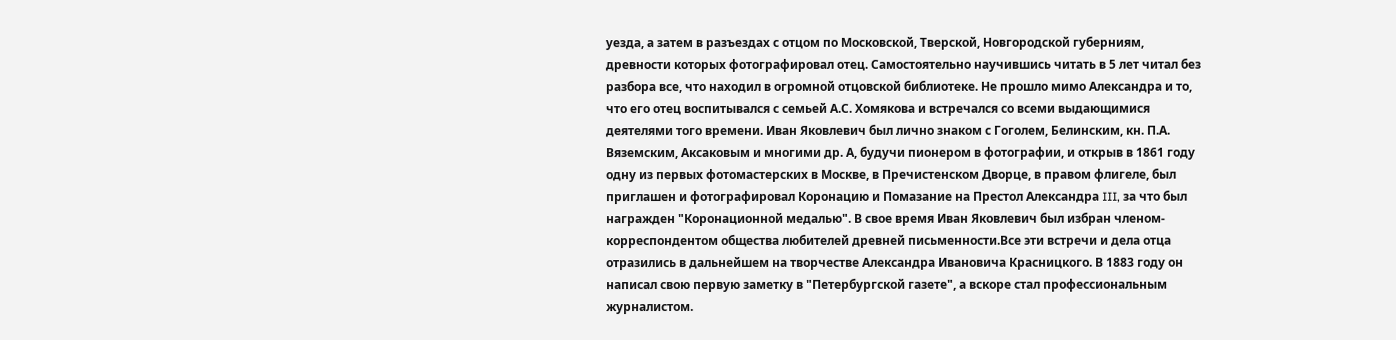уезда, а затем в разъездах с отцом по Московской, Тверской, Новгородской губерниям, древности которых фотографировал отец. Самостоятельно научившись читать в 5 лет читал без разбора все, что находил в огромной отцовской библиотеке. Не прошло мимо Александра и то, что его отец воспитывался с семьей А.С. Хомякова и встречался со всеми выдающимися деятелями того времени. Иван Яковлевич был лично знаком с Гоголем, Белинским, кн. П.А. Вяземским, Аксаковым и многими др. А, будучи пионером в фотографии, и открыв в 1861 году одну из первых фотомастерских в Москве, в Пречистенском Дворце, в правом флигеле, был приглашен и фотографировал Коронацию и Помазание на Престол Александра III, за что был награжден "Коронационной медалью". В свое время Иван Яковлевич был избран членом-корреспондентом общества любителей древней письменности.Все эти встречи и дела отца отразились в дальнейшем на творчестве Александра Ивановича Красницкого. В 1883 году он написал свою первую заметку в "Петербургской газете", а вскоре стал профессиональным журналистом.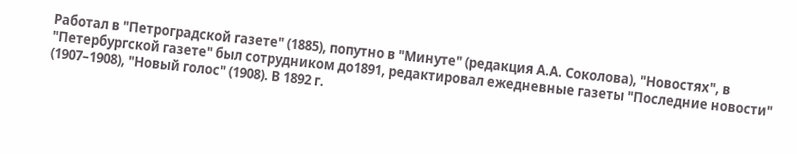Работал в "Петроградской газете" (1885), попутно в "Минуте" (редакция А.А. Соколова), "Новостях", в "Петербургской газете" был сотрудником до1891, редактировал ежедневные газеты "Последние новости" (1907–1908), "Новый голос" (1908). В 1892 г.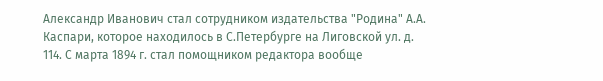Александр Иванович стал сотрудником издательства "Родина" А.А. Каспари, которое находилось в С.Петербурге на Лиговской ул. д. 114. С марта 1894 г. стал помощником редактора вообще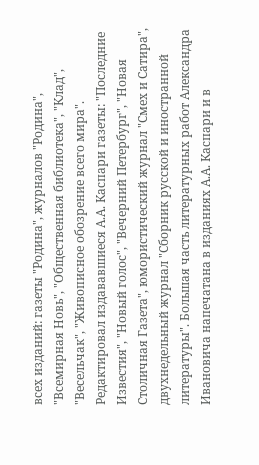всех изданий: газеты "Родина", журналов "Родина", "Всемирная Новь", "Общественная библиотека", "Клад", "Весельчак", "Живописное обозрение всего мира". Редактировал издававшиеся А.А. Каспари газеты: "Последние Известия", "Новый голос", "Вечерний Петербург", "Новая Столичная Газета", юмористический журнал "Смех и Сатира", двухнедельный журнал "Сборник русской и иностранной литературы". Большая часть литературных работ Александра Ивановича напечатана в изданиях А.А. Каспари и в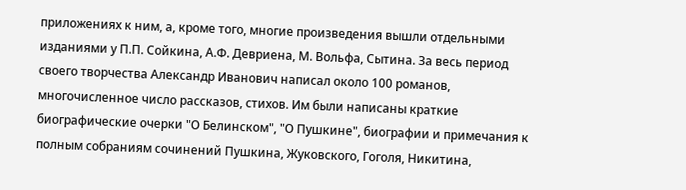приложениях к ним, а, кроме того, многие произведения вышли отдельными изданиями у П.П. Сойкина, А.Ф. Девриена, М. Вольфа, Сытина. За весь период своего творчества Александр Иванович написал около 100 романов, многочисленное число рассказов, стихов. Им были написаны краткие биографические очерки "О Белинском", "О Пушкине", биографии и примечания к полным собраниям сочинений Пушкина, Жуковского, Гоголя, Никитина,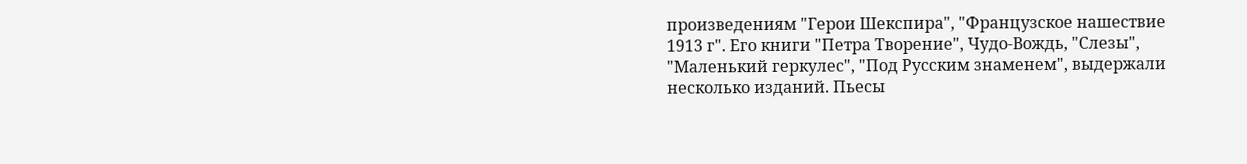произведениям "Герои Шекспира", "Французское нашествие 1913 г". Его книги "Петра Творение", Чудо-Вождь, "Слезы", "Маленький геркулес", "Под Русским знаменем", выдержали несколько изданий. Пьесы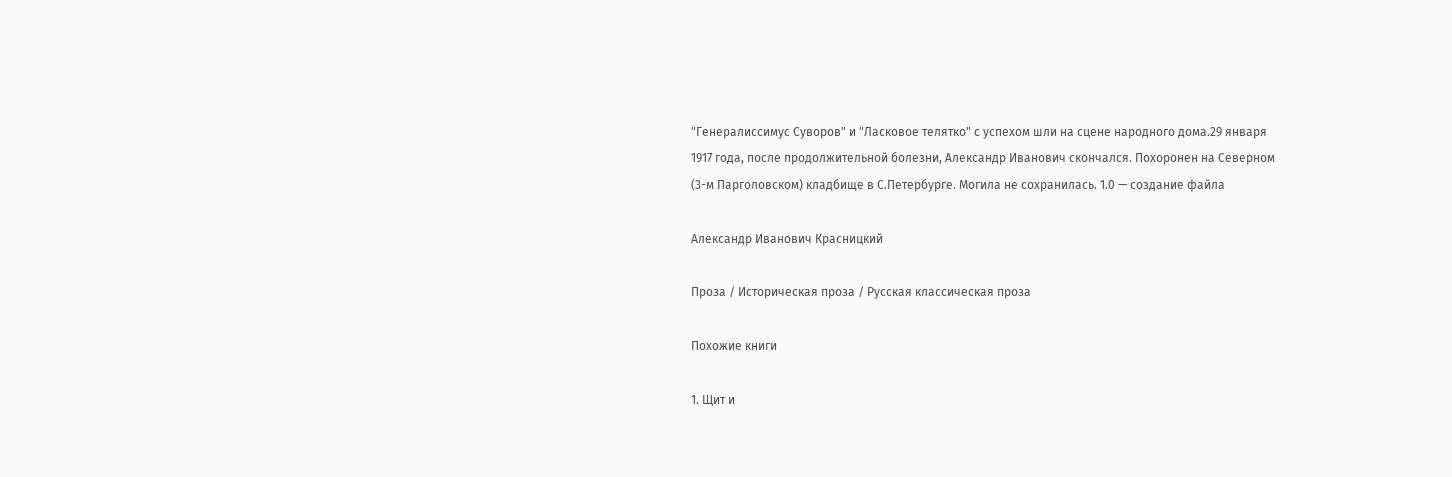"Генералиссимус Суворов" и "Ласковое телятко" с успехом шли на сцене народного дома.29 января 1917 года, после продолжительной болезни, Александр Иванович скончался. Похоронен на Северном (3-м Парголовском) кладбище в С.Петербурге. Могила не сохранилась. 1.0 — создание файла

Александр Иванович Красницкий

Проза / Историческая проза / Русская классическая проза

Похожие книги

1. Щит и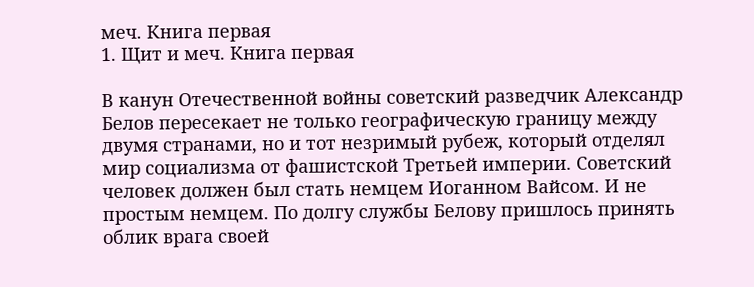меч. Книга первая
1. Щит и меч. Книга первая

В канун Отечественной войны советский разведчик Александр Белов пересекает не только географическую границу между двумя странами, но и тот незримый рубеж, который отделял мир социализма от фашистской Третьей империи. Советский человек должен был стать немцем Иоганном Вайсом. И не простым немцем. По долгу службы Белову пришлось принять облик врага своей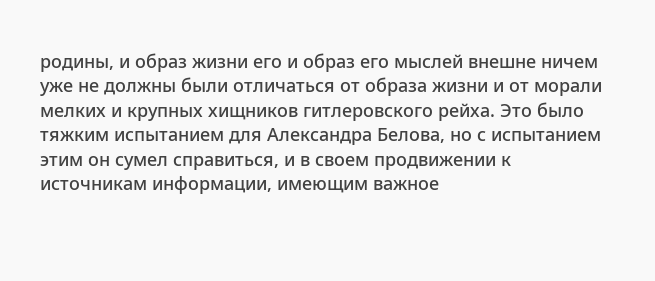родины, и образ жизни его и образ его мыслей внешне ничем уже не должны были отличаться от образа жизни и от морали мелких и крупных хищников гитлеровского рейха. Это было тяжким испытанием для Александра Белова, но с испытанием этим он сумел справиться, и в своем продвижении к источникам информации, имеющим важное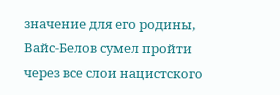значение для его родины, Вайс-Белов сумел пройти через все слои нацистского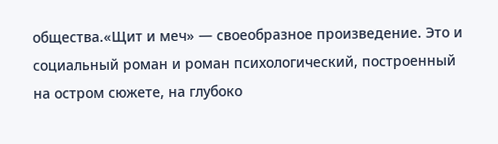общества.«Щит и меч» — своеобразное произведение. Это и социальный роман и роман психологический, построенный на остром сюжете, на глубоко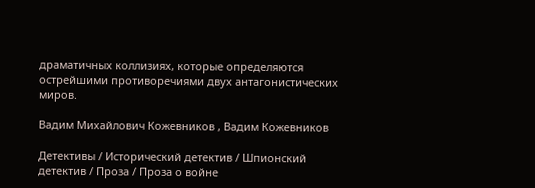драматичных коллизиях, которые определяются острейшими противоречиями двух антагонистических миров.

Вадим Михайлович Кожевников , Вадим Кожевников

Детективы / Исторический детектив / Шпионский детектив / Проза / Проза о войне